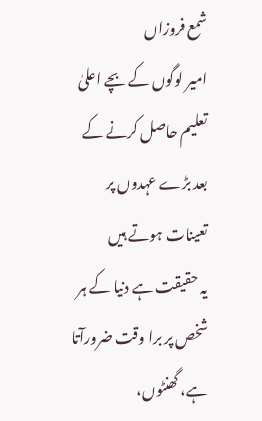شمع فروزاں
امیر لوگوں کے بچے اعلیٰ تعلیم حاصل کرنے کے بعد بڑے عہدوں پر تعینات ہوتے ہیں
یہ حقیقت ہے دنیا کے ہر شخص پر برا وقت ضرورآتا ہے، گھنٹوں،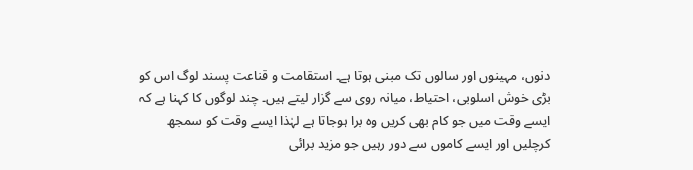دنوں، مہینوں اور سالوں تک مبنی ہوتا ہے۔ استقامت و قناعت پسند لوگ اس کو بڑی خوش اسلوبی، احتیاط، میانہ روی سے گزار لیتے ہیں۔ چند لوگوں کا کہنا ہے کہ ایسے وقت میں جو کام بھی کریں وہ برا ہوجاتا ہے لہٰذا ایسے وقت کو سمجھ کرچلیں اور ایسے کاموں سے دور رہیں جو مزید برائی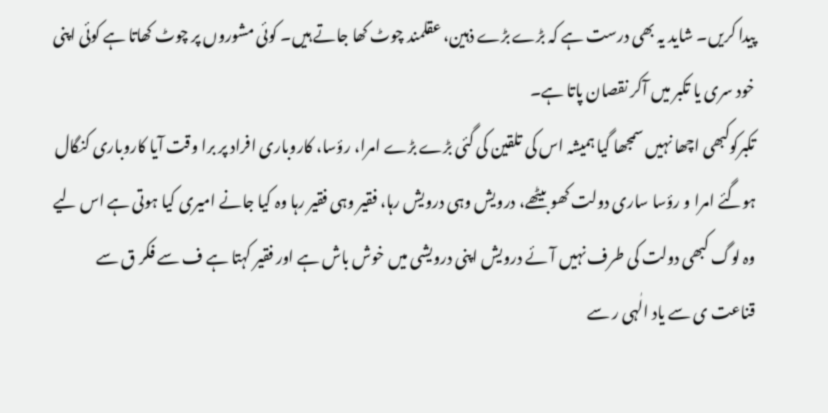پیدا کریں۔ شاید یہ بھی درست ہے کہ بڑے بڑے ذہین، عقلمند چوٹ کھا جاتے ہیں۔ کوئی مشوروں پر چوٹ کھاتا ہے کوئی اپنی خود سری یا تکبر میں آکر نقصان پاتا ہے۔
تکبرکوکبھی اچھا نہیں سمجھا گیا ہمیشہ اس کی تلقین کی گئی بڑے بڑے امرا، رؤسا، کاروباری افراد پر برا وقت آیا کاروباری کنگال ہوگئے امرا و رؤسا ساری دولت کھو بیٹھے، درویش وہی درویش رہا، فقیر وہی فقیر رہا وہ کیا جانے امیری کیا ہوتی ہے اس لیے وہ لوگ کبھی دولت کی طرف نہیں آئے درویش اپنی درویشی میں خوش باش ہے اور فقیر کہتا ہے ف سے فکر ق سے قناعت ی سے یاد الٰہی ر سے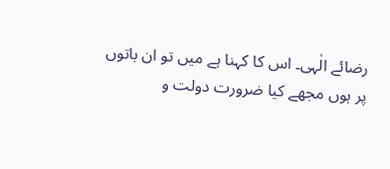رضائے الٰہی۔ اس کا کہنا ہے میں تو ان باتوں پر ہوں مجھے کیا ضرورت دولت و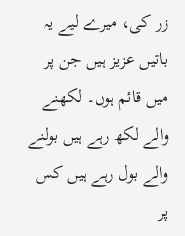زر کی، میرے لیے یہ باتیں عزیز ہیں جن پر میں قائم ہوں۔ لکھنے والے لکھ رہے ہیں بولنے والے بول رہے ہیں کس پر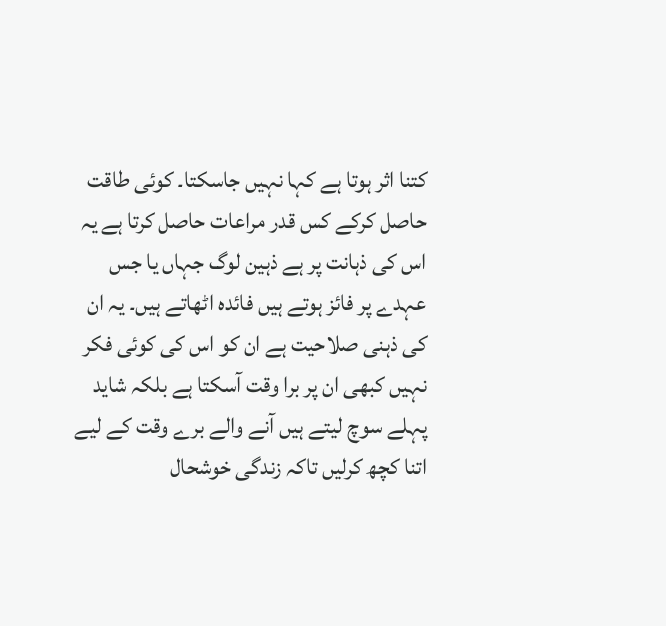کتنا اثر ہوتا ہے کہا نہیں جاسکتا۔ کوئی طاقت حاصل کرکے کس قدر مراعات حاصل کرتا ہے یہ اس کی ذہانت پر ہے ذہین لوگ جہاں یا جس عہدے پر فائز ہوتے ہیں فائدہ اٹھاتے ہیں۔ یہ ان کی ذہنی صلاحیت ہے ان کو اس کی کوئی فکر نہیں کبھی ان پر برا وقت آسکتا ہے بلکہ شاید پہلے سوچ لیتے ہیں آنے والے برے وقت کے لیے اتنا کچھ کرلیں تاکہ زندگی خوشحال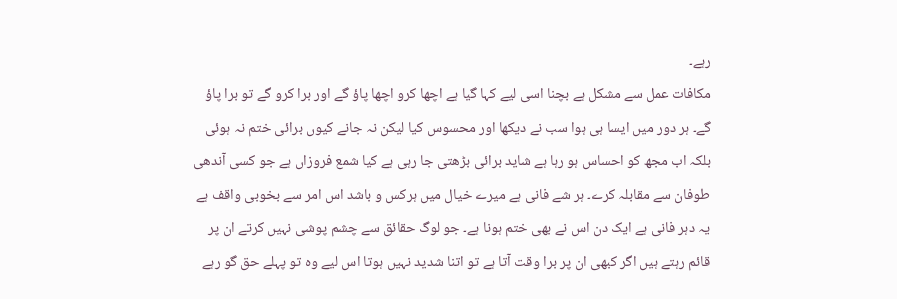رہے۔
مکافات عمل سے مشکل ہے بچنا اسی لیے کہا گیا ہے اچھا کرو اچھا پاؤ گے اور برا کرو گے تو برا پاؤ گے۔ ہر دور میں ایسا ہی ہوا سب نے دیکھا اور محسوس کیا لیکن نہ جانے کیوں برائی ختم نہ ہوئی بلکہ اب مجھ کو احساس ہو رہا ہے شاید برائی بڑھتی جا رہی ہے کیا شمع فروزاں ہے جو کسی آندھی طوفان سے مقابلہ کرے۔ ہر شے فانی ہے میرے خیال میں ہرکس و باشد اس امر سے بخوبی واقف ہے یہ دہر فانی ہے ایک دن اس نے بھی ختم ہونا ہے۔ جو لوگ حقائق سے چشم پوشی نہیں کرتے ان پر قائم رہتے ہیں اگر کبھی ان پر برا وقت آتا ہے تو اتنا شدید نہیں ہوتا اس لیے وہ تو پہلے حق گو رہے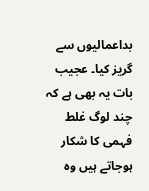بداعمالیوں سے گریز کیا۔ عجیب بات یہ بھی ہے کہ چند لوگ غلط فہمی کا شکار ہوجاتے ہیں وہ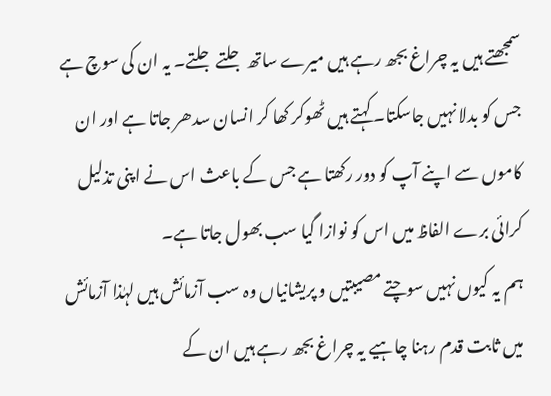سمجھتے ہیں یہ چراغ بجھ رہے ہیں میرے ساتھ جلتے جلتے۔ یہ ان کی سوچ ہے جس کو بدلا نہیں جاسکتا۔ کہتے ہیں ٹھوکر کھا کر انسان سدھر جاتا ہے اور ان کاموں سے اپنے آپ کو دور رکھتا ہے جس کے باعث اس نے اپنی تذلیل کرائی برے الفاظ میں اس کو نوازا گیا سب بھول جاتا ہے۔
ہم یہ کیوں نہیں سوچتے مصیبتیں و پریشانیاں وہ سب آزمائش ہیں لہٰذا آزمائش میں ثابت قدم رہنا چاہیے یہ چراغ بجھ رہے ہیں ان کے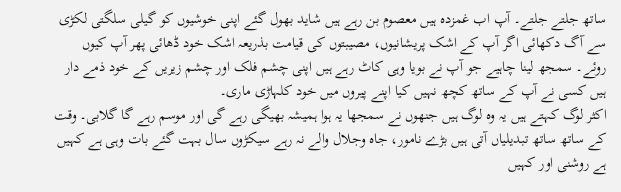ساتھ جلتے جلتے۔ آپ اب غمزدہ ہیں معصوم بن رہے ہیں شاید بھول گئے اپنی خوشیوں کو گیلی سلگتی لکڑی سے آگ دکھائی اگر آپ کے اشک پریشانیوں، مصیبتوں کی قیامت بذریعہ اشک خود ڈھائی پھر آپ کیوں روئے۔ سمجھ لینا چاہیے جو آپ نے بویا وہی کاٹ رہے ہیں اپنی چشم فلک اور چشم زیریں کے خود ذمے دار ہیں کسی نے آپ کے ساتھ کچھ نہیں کیا اپنے پیروں میں خود کلہاڑی ماری۔
اکثر لوگ کہتے ہیں یہ وہ لوگ ہیں جنھوں نے سمجھا یہ ہوا ہمیشہ بھیگی رہے گی اور موسم رہے گا گلابی۔ وقت کے ساتھ ساتھ تبدیلیاں آتی ہیں بڑے نامور، جاہ وجلال والے نہ رہے سیکڑوں سال بہت گئے بات وہی ہے کہیں ہے روشنی اور کہیں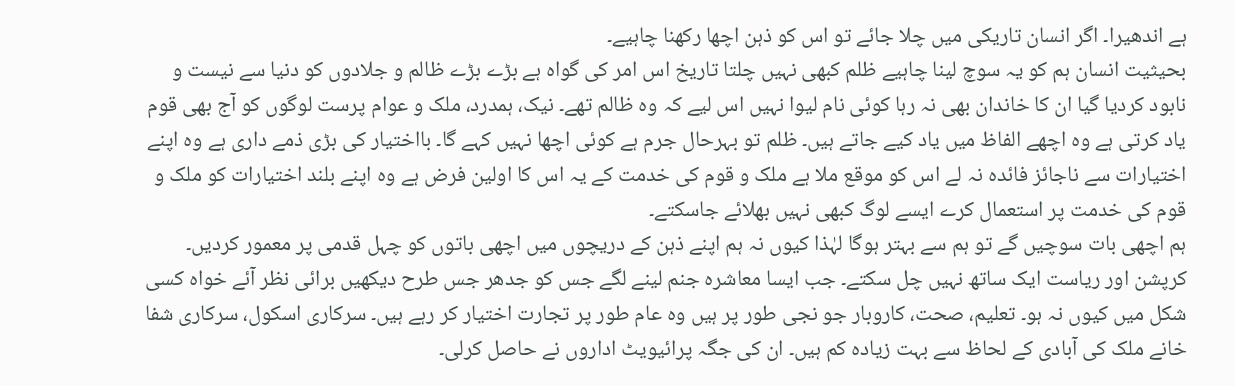ہے اندھیرا۔ اگر انسان تاریکی میں چلا جائے تو اس کو ذہن اچھا رکھنا چاہیے۔
بحیثیت انسان ہم کو یہ سوچ لینا چاہیے ظلم کبھی نہیں چلتا تاریخ اس امر کی گواہ ہے بڑے بڑے ظالم و جلادوں کو دنیا سے نیست و نابود کردیا گیا ان کا خاندان بھی نہ رہا کوئی نام لیوا نہیں اس لیے کہ وہ ظالم تھے۔ نیک، ہمدرد، ملک و عوام پرست لوگوں کو آج بھی قوم یاد کرتی ہے وہ اچھے الفاظ میں یاد کیے جاتے ہیں۔ ظلم تو بہرحال جرم ہے کوئی اچھا نہیں کہے گا۔ بااختیار کی بڑی ذمے داری ہے وہ اپنے اختیارات سے ناجائز فائدہ نہ لے اس کو موقع ملا ہے ملک و قوم کی خدمت کے یہ اس کا اولین فرض ہے وہ اپنے بلند اختیارات کو ملک و قوم کی خدمت پر استعمال کرے ایسے لوگ کبھی نہیں بھلائے جاسکتے۔
ہم اچھی بات سوچیں گے تو ہم سے بہتر ہوگا لہٰذا کیوں نہ ہم اپنے ذہن کے دریچوں میں اچھی باتوں کو چہل قدمی پر معمور کردیں۔ کرپشن اور ریاست ایک ساتھ نہیں چل سکتے۔ جب ایسا معاشرہ جنم لینے لگے جس کو جدھر جس طرح دیکھیں برائی نظر آئے خواہ کسی شکل میں کیوں نہ ہو۔ تعلیم، صحت، کاروبار جو نجی طور پر ہیں وہ عام طور پر تجارت اختیار کر رہے ہیں۔ سرکاری اسکول، سرکاری شفا خانے ملک کی آبادی کے لحاظ سے بہت زیادہ کم ہیں۔ ان کی جگہ پرائیویٹ اداروں نے حاصل کرلی۔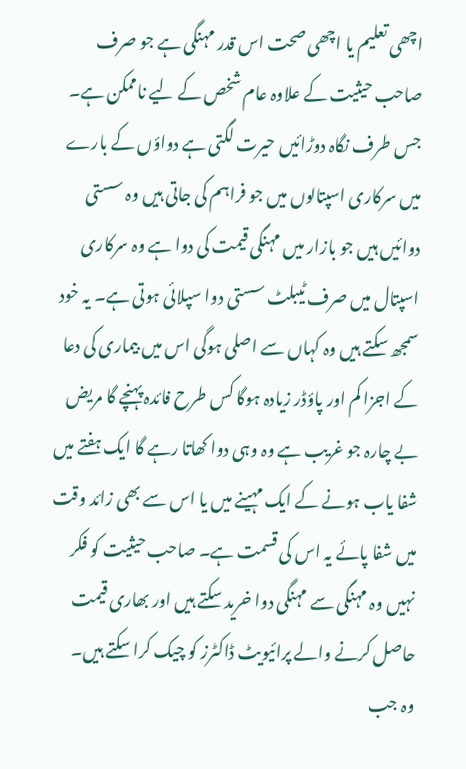اچھی تعلیم یا اچھی صحت اس قدر مہنگی ہے جو صرف صاحب حیثیت کے علاوہ عام شخص کے لیے ناممکن ہے۔
جس طرف نگاہ دوڑائیں حیرت لگتی ہے دواؤں کے بارے میں سرکاری اسپتالوں میں جو فراہم کی جاتی ہیں وہ سستی دوائیں ہیں جو بازار میں مہنگی قیمت کی دوا ہے وہ سرکاری اسپتال میں صرف ٹیبلٹ سستی دوا سپلائی ہوتی ہے۔ یہ خود سمجھ سکتے ہیں وہ کہاں سے اصلی ہوگی اس میں بیماری کی دعا کے اجزا کم اور پاؤڈر زیادہ ہوگا کس طرح فائدہ پہنچے گا مریض بے چارہ جو غریب ہے وہ وہی دوا کھاتا رہے گا ایک ہفتے میں شفا یاب ہونے کے ایک مہینے میں یا اس سے بھی زائد وقت میں شفا پائے یہ اس کی قسمت ہے۔ صاحب حیثیت کو فکر نہیں وہ مہنگی سے مہنگی دوا خرید سکتے ہیں اور بھاری قیمت حاصل کرنے والے پرائیویٹ ڈاکٹرز کو چیک کرا سکتے ہیں۔
وہ جب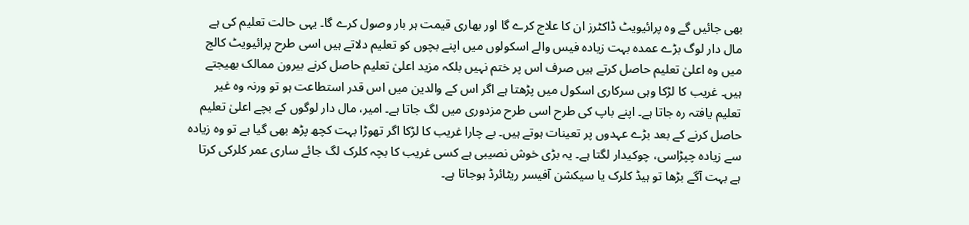بھی جائیں گے وہ پرائیویٹ ڈاکٹرز ان کا علاج کرے گا اور بھاری قیمت ہر بار وصول کرے گا۔ یہی حالت تعلیم کی ہے مال دار لوگ بڑے عمدہ بہت زیادہ فیس والے اسکولوں میں اپنے بچوں کو تعلیم دلاتے ہیں اسی طرح پرائیویٹ کالج میں وہ اعلیٰ تعلیم حاصل کرتے ہیں صرف اس پر ختم نہیں بلکہ مزید اعلیٰ تعلیم حاصل کرنے بیرون ممالک بھیجتے ہیں۔ غریب کا لڑکا وہی سرکاری اسکول میں پڑھتا ہے اگر اس کے والدین میں اس قدر استطاعت ہو تو ورنہ وہ غیر تعلیم یافتہ رہ جاتا ہے۔ اپنے باپ کی طرح اسی طرح مزدوری میں لگ جاتا ہے۔ امیر، مال دار لوگوں کے بچے اعلیٰ تعلیم حاصل کرنے کے بعد بڑے عہدوں پر تعینات ہوتے ہیں۔ بے چارا غریب کا لڑکا اگر تھوڑا بہت کچھ پڑھ بھی گیا ہے تو وہ زیادہ سے زیادہ چپڑاسی، چوکیدار لگتا ہے۔ یہ بڑی خوش نصیبی ہے کسی غریب کا بچہ کلرک لگ جائے ساری عمر کلرکی کرتا ہے بہت آگے بڑھا تو ہیڈ کلرک یا سیکشن آفیسر ریٹائرڈ ہوجاتا ہے۔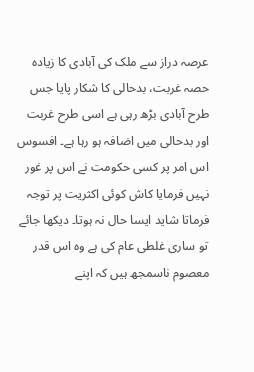عرصہ دراز سے ملک کی آبادی کا زیادہ حصہ غربت، بدحالی کا شکار پایا جس طرح آبادی بڑھ رہی ہے اسی طرح غربت اور بدحالی میں اضافہ ہو رہا ہے۔ افسوس اس امر پر کسی حکومت نے اس پر غور نہیں فرمایا کاش کوئی اکثریت پر توجہ فرماتا شاید ایسا حال نہ ہوتا۔ دیکھا جائے تو ساری غلطی عام کی ہے وہ اس قدر معصوم ناسمجھ ہیں کہ اپنے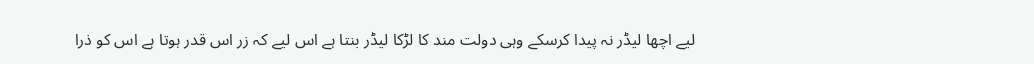لیے اچھا لیڈر نہ پیدا کرسکے وہی دولت مند کا لڑکا لیڈر بنتا ہے اس لیے کہ زر اس قدر ہوتا ہے اس کو ذرا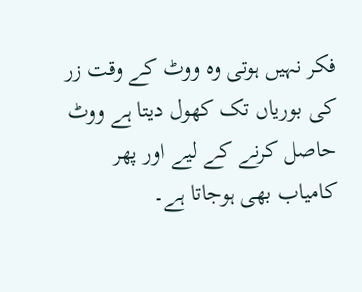فکر نہیں ہوتی وہ ووٹ کے وقت زر کی بوریاں تک کھول دیتا ہے ووٹ حاصل کرنے کے لیے اور پھر کامیاب بھی ہوجاتا ہے۔